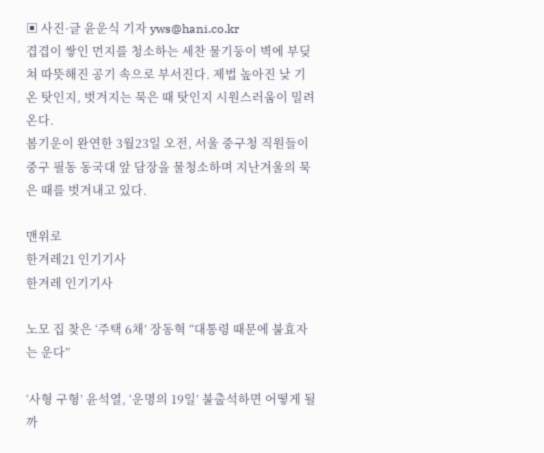▣ 사진·글 윤운식 기자 yws@hani.co.kr
겹겹이 쌓인 먼지를 청소하는 세찬 물기둥이 벽에 부딪쳐 따뜻해진 공기 속으로 부서진다. 제법 높아진 낮 기온 탓인지, 벗겨지는 묵은 때 탓인지 시원스러움이 밀려온다.
봄기운이 완연한 3월23일 오전, 서울 중구청 직원들이 중구 필동 동국대 앞 담장을 물청소하며 지난겨울의 묵은 때를 벗겨내고 있다.

맨위로
한겨레21 인기기사
한겨레 인기기사

노모 집 찾은 ‘주택 6채’ 장동혁 “대통령 때문에 불효자는 운다”

‘사형 구형’ 윤석열, ‘운명의 19일’ 불출석하면 어떻게 될까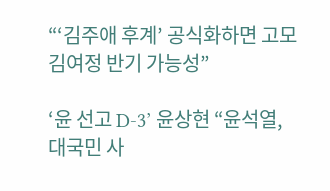“‘김주애 후계’ 공식화하면 고모 김여정 반기 가능성”

‘윤 선고 D-3’ 윤상현 “윤석열, 대국민 사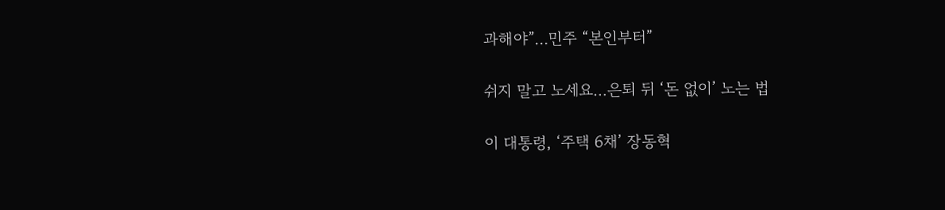과해야”…민주 “본인부터”

쉬지 말고 노세요…은퇴 뒤 ‘돈 없이’ 노는 법

이 대통령, ‘주택 6채’ 장동혁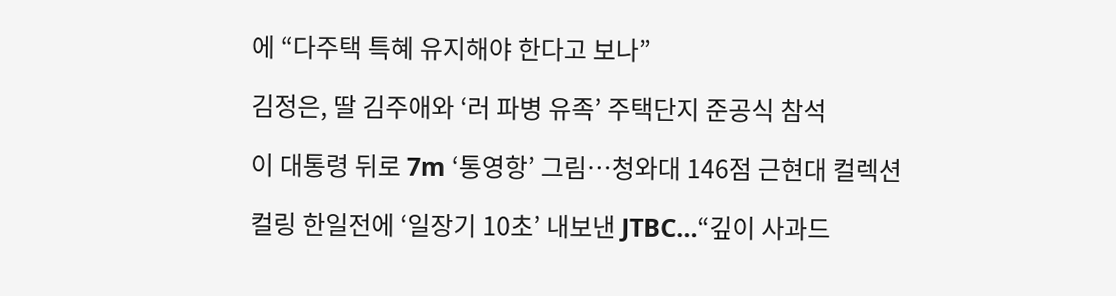에 “다주택 특혜 유지해야 한다고 보나”

김정은, 딸 김주애와 ‘러 파병 유족’ 주택단지 준공식 참석

이 대통령 뒤로 7m ‘통영항’ 그림…청와대 146점 근현대 컬렉션

컬링 한일전에 ‘일장기 10초’ 내보낸 JTBC…“깊이 사과드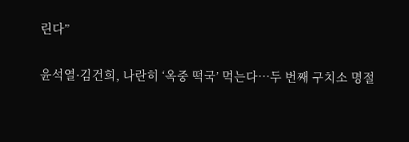린다”

윤석열·김건희, 나란히 ‘옥중 떡국’ 먹는다…두 번째 구치소 명절